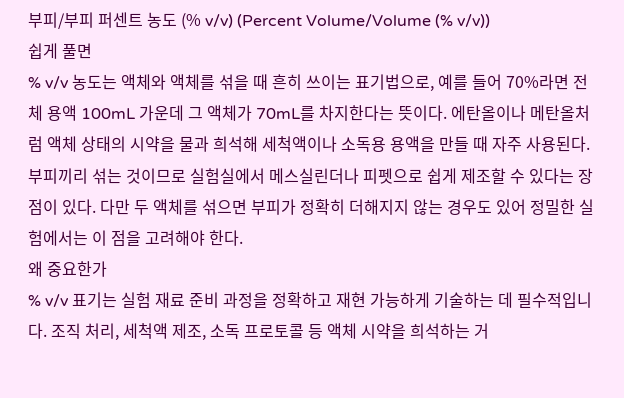부피/부피 퍼센트 농도 (% v/v) (Percent Volume/Volume (% v/v))
쉽게 풀면
% v/v 농도는 액체와 액체를 섞을 때 흔히 쓰이는 표기법으로, 예를 들어 70%라면 전체 용액 100mL 가운데 그 액체가 70mL를 차지한다는 뜻이다. 에탄올이나 메탄올처럼 액체 상태의 시약을 물과 희석해 세척액이나 소독용 용액을 만들 때 자주 사용된다. 부피끼리 섞는 것이므로 실험실에서 메스실린더나 피펫으로 쉽게 제조할 수 있다는 장점이 있다. 다만 두 액체를 섞으면 부피가 정확히 더해지지 않는 경우도 있어 정밀한 실험에서는 이 점을 고려해야 한다.
왜 중요한가
% v/v 표기는 실험 재료 준비 과정을 정확하고 재현 가능하게 기술하는 데 필수적입니다. 조직 처리, 세척액 제조, 소독 프로토콜 등 액체 시약을 희석하는 거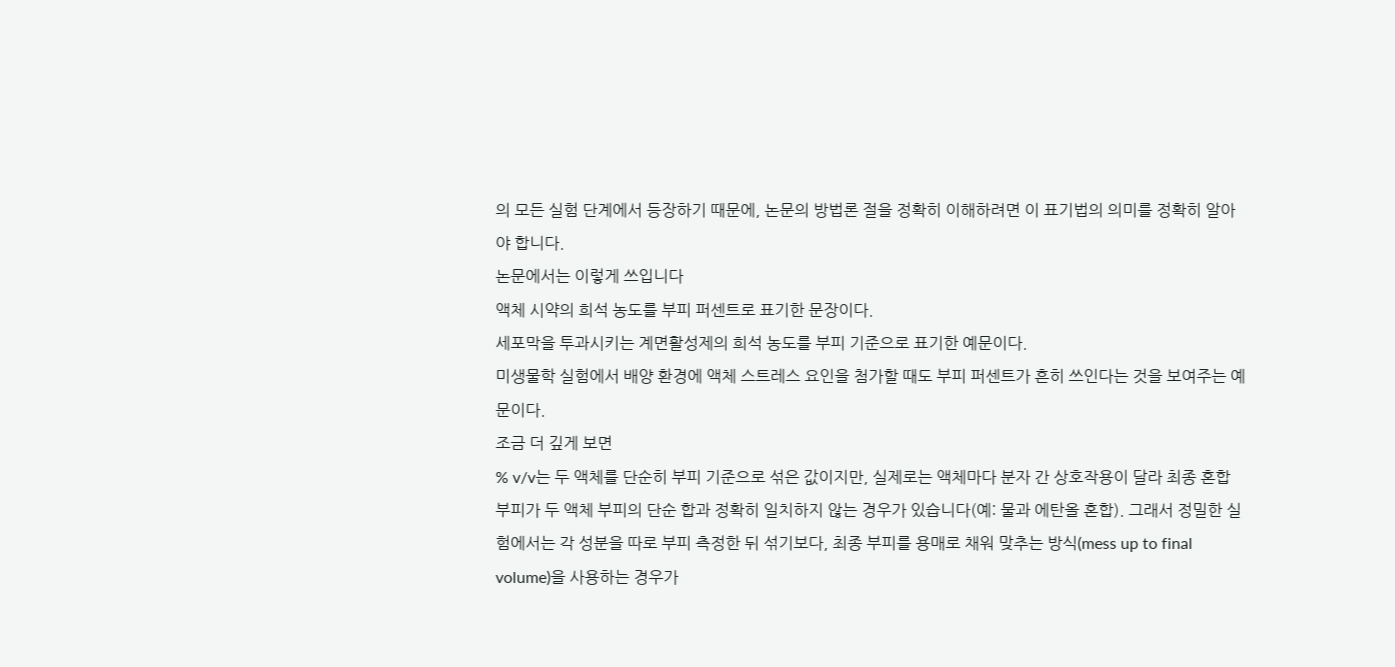의 모든 실험 단계에서 등장하기 때문에, 논문의 방법론 절을 정확히 이해하려면 이 표기법의 의미를 정확히 알아야 합니다.
논문에서는 이렇게 쓰입니다
액체 시약의 희석 농도를 부피 퍼센트로 표기한 문장이다.
세포막을 투과시키는 계면활성제의 희석 농도를 부피 기준으로 표기한 예문이다.
미생물학 실험에서 배양 환경에 액체 스트레스 요인을 첨가할 때도 부피 퍼센트가 흔히 쓰인다는 것을 보여주는 예문이다.
조금 더 깊게 보면
% v/v는 두 액체를 단순히 부피 기준으로 섞은 값이지만, 실제로는 액체마다 분자 간 상호작용이 달라 최종 혼합 부피가 두 액체 부피의 단순 합과 정확히 일치하지 않는 경우가 있습니다(예: 물과 에탄올 혼합). 그래서 정밀한 실험에서는 각 성분을 따로 부피 측정한 뒤 섞기보다, 최종 부피를 용매로 채워 맞추는 방식(mess up to final volume)을 사용하는 경우가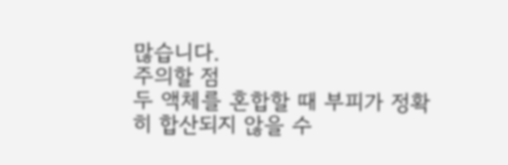많습니다.
주의할 점
두 액체를 혼합할 때 부피가 정확히 합산되지 않을 수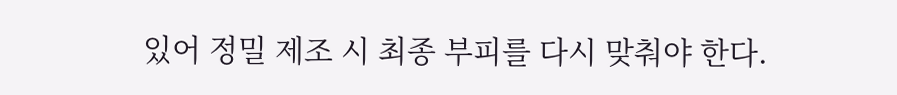있어 정밀 제조 시 최종 부피를 다시 맞춰야 한다.